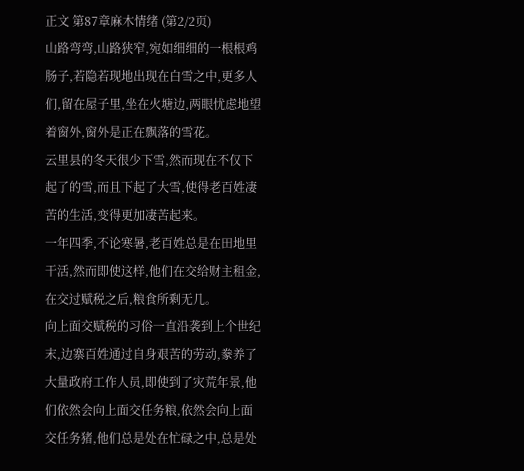正文 第87章麻木情绪 (第2/2页)
山路弯弯,山路狭窄,宛如细细的一根根鸡肠子,若隐若现地出现在白雪之中,更多人们,留在屋子里,坐在火塘边,两眼忧虑地望着窗外,窗外是正在飘落的雪花。
云里县的冬天很少下雪,然而现在不仅下起了的雪,而且下起了大雪,使得老百姓凄苦的生活,变得更加凄苦起来。
一年四季,不论寒暑,老百姓总是在田地里干活,然而即使这样,他们在交给财主租金,在交过赋税之后,粮食所剩无几。
向上面交赋税的习俗一直沿袭到上个世纪末,边寨百姓通过自身艰苦的劳动,豢养了大量政府工作人员,即使到了灾荒年景,他们依然会向上面交任务粮,依然会向上面交任务猪,他们总是处在忙碌之中,总是处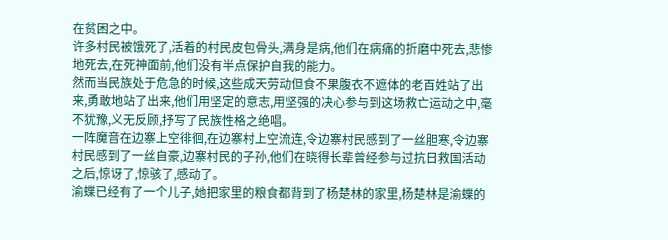在贫困之中。
许多村民被饿死了,活着的村民皮包骨头,满身是病,他们在病痛的折磨中死去,悲惨地死去,在死神面前,他们没有半点保护自我的能力。
然而当民族处于危急的时候,这些成天劳动但食不果腹衣不遮体的老百姓站了出来,勇敢地站了出来,他们用坚定的意志,用坚强的决心参与到这场救亡运动之中,毫不犹豫,义无反顾,抒写了民族性格之绝唱。
一阵魔音在边寨上空徘徊,在边寨村上空流连,令边寨村民感到了一丝胆寒,令边寨村民感到了一丝自豪,边寨村民的子孙,他们在晓得长辈曾经参与过抗日救国活动之后,惊讶了,惊骇了,感动了。
渝蝶已经有了一个儿子,她把家里的粮食都背到了杨楚林的家里,杨楚林是渝蝶的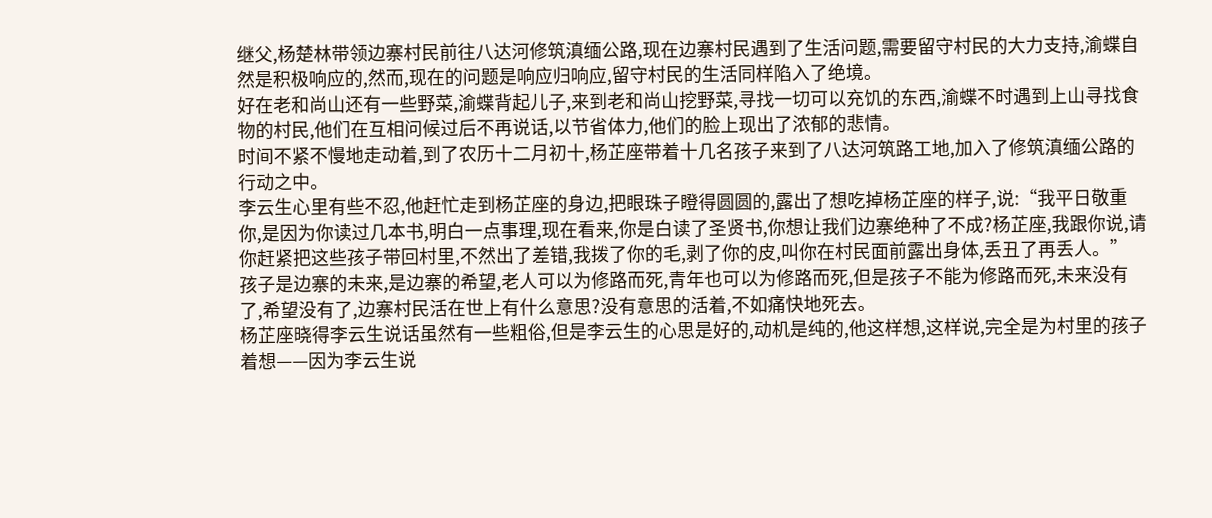继父,杨楚林带领边寨村民前往八达河修筑滇缅公路,现在边寨村民遇到了生活问题,需要留守村民的大力支持,渝蝶自然是积极响应的,然而,现在的问题是响应归响应,留守村民的生活同样陷入了绝境。
好在老和尚山还有一些野菜,渝蝶背起儿子,来到老和尚山挖野菜,寻找一切可以充饥的东西,渝蝶不时遇到上山寻找食物的村民,他们在互相问候过后不再说话,以节省体力,他们的脸上现出了浓郁的悲情。
时间不紧不慢地走动着,到了农历十二月初十,杨芷座带着十几名孩子来到了八达河筑路工地,加入了修筑滇缅公路的行动之中。
李云生心里有些不忍,他赶忙走到杨芷座的身边,把眼珠子瞪得圆圆的,露出了想吃掉杨芷座的样子,说:“我平日敬重你,是因为你读过几本书,明白一点事理,现在看来,你是白读了圣贤书,你想让我们边寨绝种了不成?杨芷座,我跟你说,请你赶紧把这些孩子带回村里,不然出了差错,我拨了你的毛,剥了你的皮,叫你在村民面前露出身体,丢丑了再丢人。”
孩子是边寨的未来,是边寨的希望,老人可以为修路而死,青年也可以为修路而死,但是孩子不能为修路而死,未来没有了,希望没有了,边寨村民活在世上有什么意思?没有意思的活着,不如痛快地死去。
杨芷座晓得李云生说话虽然有一些粗俗,但是李云生的心思是好的,动机是纯的,他这样想,这样说,完全是为村里的孩子着想——因为李云生说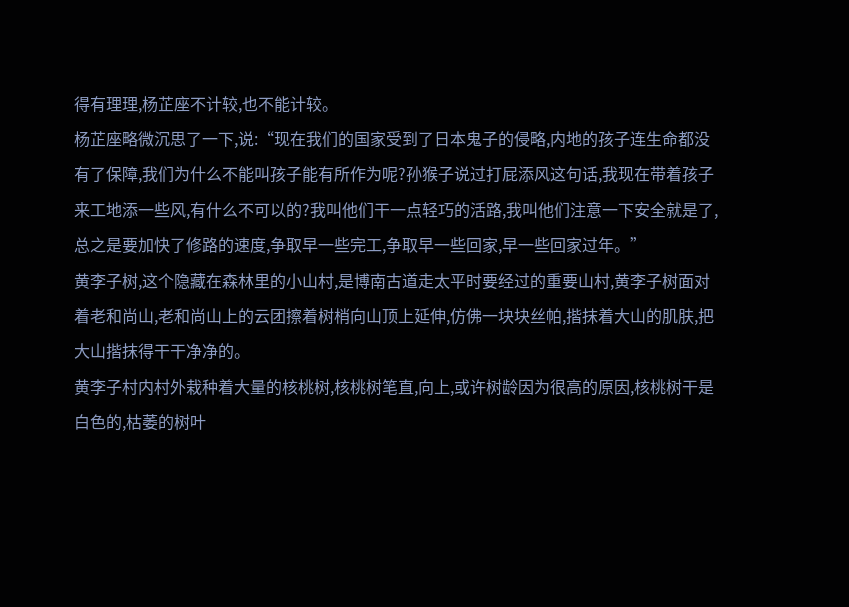得有理理,杨芷座不计较,也不能计较。
杨芷座略微沉思了一下,说:“现在我们的国家受到了日本鬼子的侵略,内地的孩子连生命都没有了保障,我们为什么不能叫孩子能有所作为呢?孙猴子说过打屁添风这句话,我现在带着孩子来工地添一些风,有什么不可以的?我叫他们干一点轻巧的活路,我叫他们注意一下安全就是了,总之是要加快了修路的速度,争取早一些完工,争取早一些回家,早一些回家过年。”
黄李子树,这个隐藏在森林里的小山村,是博南古道走太平时要经过的重要山村,黄李子树面对着老和尚山,老和尚山上的云团擦着树梢向山顶上延伸,仿佛一块块丝帕,揩抹着大山的肌肤,把大山揩抹得干干净净的。
黄李子村内村外栽种着大量的核桃树,核桃树笔直,向上,或许树龄因为很高的原因,核桃树干是白色的,枯萎的树叶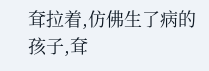耷拉着,仿佛生了病的孩子,耷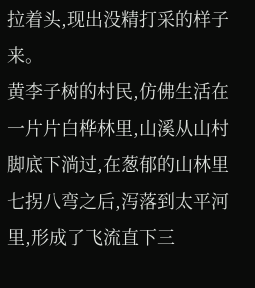拉着头,现出没精打采的样子来。
黄李子树的村民,仿佛生活在一片片白桦林里,山溪从山村脚底下淌过,在葱郁的山林里七拐八弯之后,泻落到太平河里,形成了飞流直下三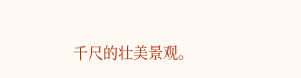千尺的壮美景观。